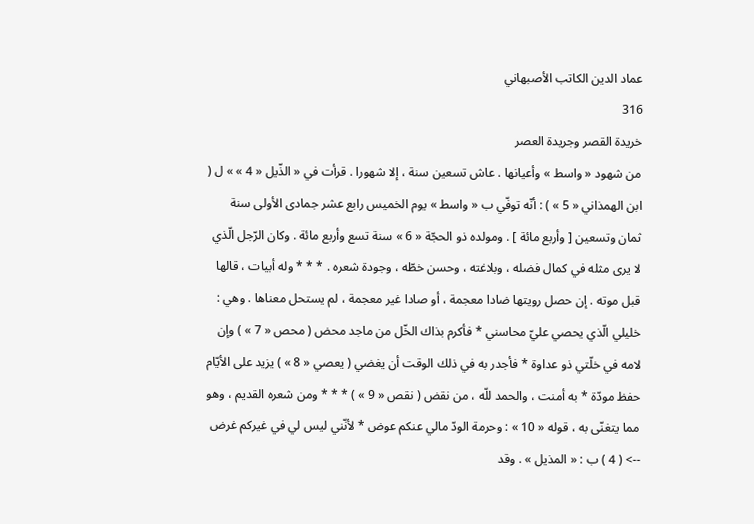عماد الدين الكاتب الأصبهاني
316
خريدة القصر وجريدة العصر
من شهود « واسط » وأعيانها . عاش تسعين سنة ، إلا شهورا . قرأت في « الذّيل « 4 » » ل ( ابن الهمذاني « 5 » ) : أنّه توفّي ب « واسط » يوم الخميس رابع عشر جمادى الأولى سنة ثمان وتسعين [ وأربع مائة ] . ومولده ذو الحجّة « 6 » سنة تسع وأربع مائة . وكان الرّجل الّذي لا يرى مثله في كمال فضله ، وبلاغته ، وحسن خطّه ، وجودة شعره . * * * وله أبيات ، قالها قبل موته . إن حصل رويتها ضادا معجمة ، أو صادا غير معجمة ، لم يستحل معناها . وهي : خليلي الّذي يحصي عليّ محاسني * فأكرم بذاك الخّل من ماجد محض ( محص « 7 » ) وإن لامه في خلّتي ذو عداوة * فأجدر به في ذلك الوقت أن يغضي ( يعصي « 8 » ) يزيد على الأيّام حفظ مودّة * به أمنت ، والحمد للّه ، من نقض ( نقص « 9 » ) * * * ومن شعره القديم ، وهو مما يتغنّى به ، قوله « 10 » : وحرمة الودّ مالي عنكم عوض * لأنّني ليس لي في غيركم غرض
--> ( 4 ) ب : « المذيل » . وقد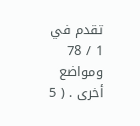تقدم في 1 / 78 ومواضع أخرى . ( 5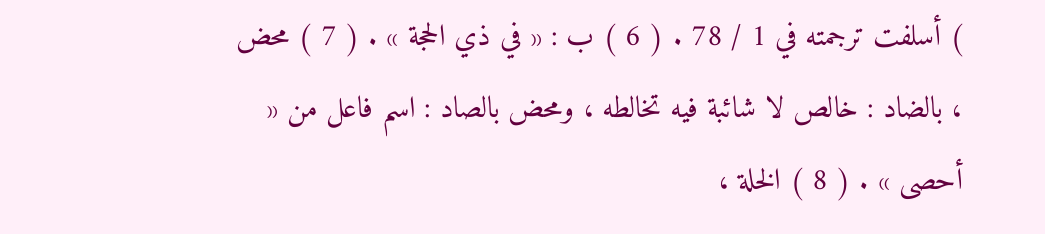) أسلفت ترجمته في 1 / 78 . ( 6 ) ب : « في ذي الحجة » . ( 7 ) محض ، بالضاد : خالص لا شائبة فيه تخالطه ، ومحض بالصاد : اسم فاعل من « أحصى » . ( 8 ) الخلة ،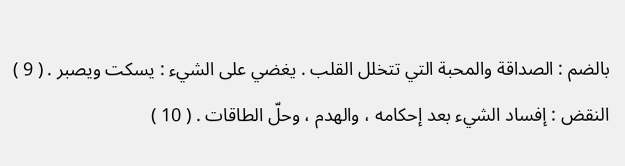بالضم : الصداقة والمحبة التي تتخلل القلب . يغضي على الشيء : يسكت ويصبر . ( 9 ) النقض : إفساد الشيء بعد إحكامه ، والهدم ، وحلّ الطاقات . ( 10 )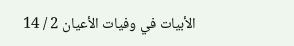الأبيات في وفيات الأعيان 2 / 14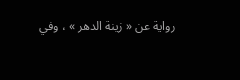رواية عن « زينة الدهر » ، وفي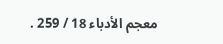معجم الأدباء 18 / 259 .